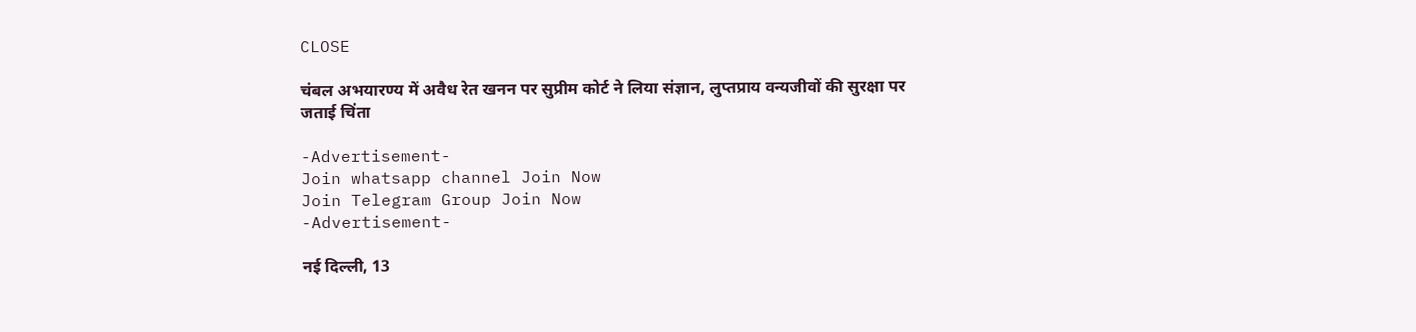CLOSE

चंबल अभयारण्य में अवैध रेत खनन पर सुप्रीम कोर्ट ने लिया संज्ञान, लुप्तप्राय वन्यजीवों की सुरक्षा पर जताई चिंता

-Advertisement-
Join whatsapp channel Join Now
Join Telegram Group Join Now
-Advertisement-

नई दिल्ली, 13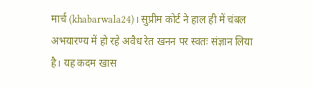मार्च (khabarwala24)। सुप्रीम कोर्ट ने हाल ही में चंबल अभयारण्य में हो रहे अवैध रेत खनन पर स्वतः संज्ञान लिया है। यह कदम खास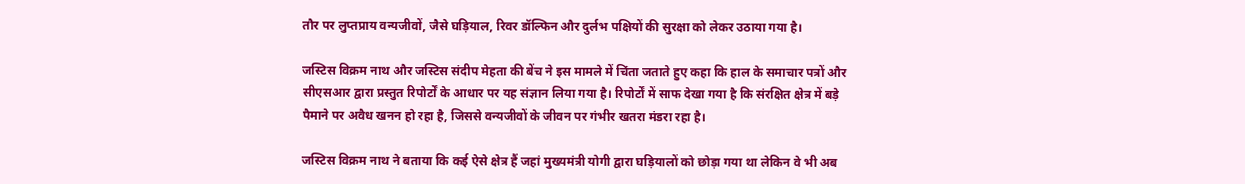तौर पर लुप्तप्राय वन्यजीवों, जैसे घड़ियाल, रिवर डॉल्फिन और दुर्लभ पक्षियों की सुरक्षा को लेकर उठाया गया है।

जस्टिस विक्रम नाथ और जस्टिस संदीप मेहता की बेंच ने इस मामले में चिंता जताते हुए कहा कि हाल के समाचार पत्रों और सीएसआर द्वारा प्रस्तुत रिपोर्टों के आधार पर यह संज्ञान लिया गया है। रिपोर्टों में साफ देखा गया है कि संरक्षित क्षेत्र में बड़े पैमाने पर अवैध खनन हो रहा है, जिससे वन्यजीवों के जीवन पर गंभीर खतरा मंडरा रहा है।

जस्टिस विक्रम नाथ ने बताया कि कई ऐसे क्षेत्र हैं जहां मुख्यमंत्री योगी द्वारा घड़ियालों को छोड़ा गया था लेकिन वे भी अब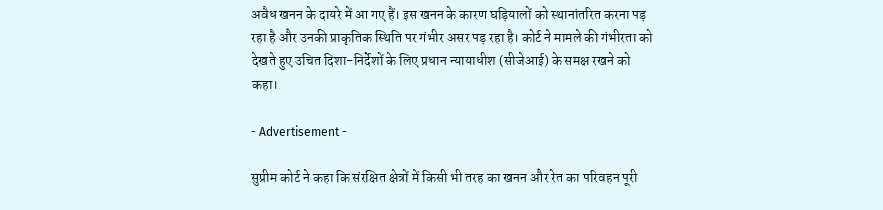अवैध खनन के दायरे में आ गए हैं। इस खनन के कारण घड़ियालों को स्थानांतरित करना पड़ रहा है और उनकी प्राकृतिक स्थिति पर गंभीर असर पड़ रहा है। कोर्ट ने मामले की गंभीरता को देखते हुए उचित दिशा-निर्देशों के लिए प्रधान न्यायाधीश (सीजेआई) के समक्ष रखने को कहा।

- Advertisement -

सुप्रीम कोर्ट ने कहा कि संरक्षित क्षेत्रों में किसी भी तरह का खनन और रेत का परिवहन पूरी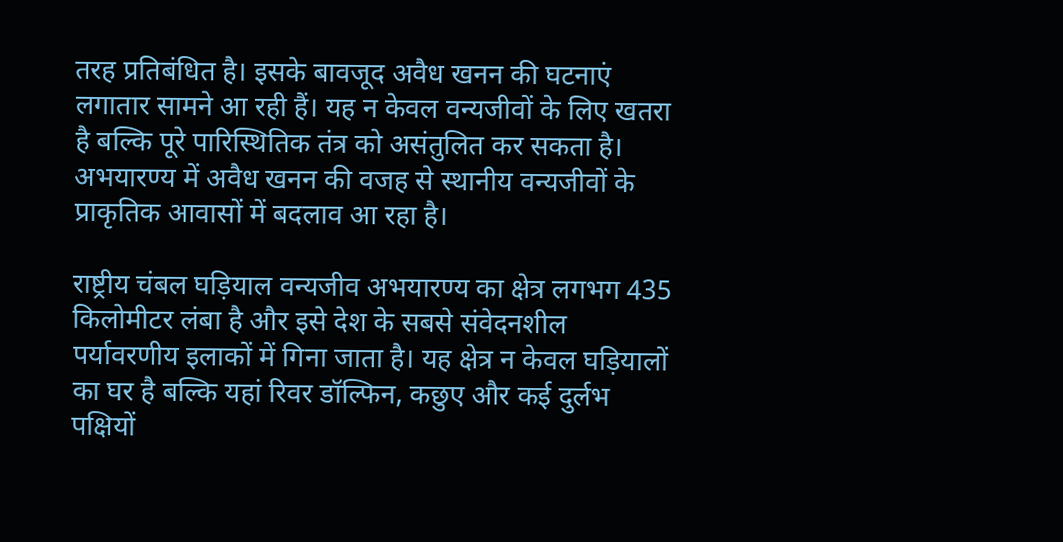तरह प्रतिबंधित है। इसके बावजूद अवैध खनन की घटनाएं लगातार सामने आ रही हैं। यह न केवल वन्यजीवों के लिए खतरा है बल्कि पूरे पारिस्थितिक तंत्र को असंतुलित कर सकता है। अभयारण्य में अवैध खनन की वजह से स्थानीय वन्यजीवों के प्राकृतिक आवासों में बदलाव आ रहा है।

राष्ट्रीय चंबल घड़ियाल वन्यजीव अभयारण्य का क्षेत्र लगभग 435 किलोमीटर लंबा है और इसे देश के सबसे संवेदनशील पर्यावरणीय इलाकों में गिना जाता है। यह क्षेत्र न केवल घड़ियालों का घर है बल्कि यहां रिवर डॉल्फिन, कछुए और कई दुर्लभ पक्षियों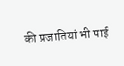की प्रजातियां भी पाई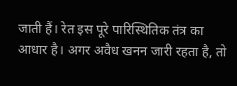जाती हैं। रेत इस पूरे पारिस्थितिक तंत्र का आधार है। अगर अवैध खनन जारी रहता है, तो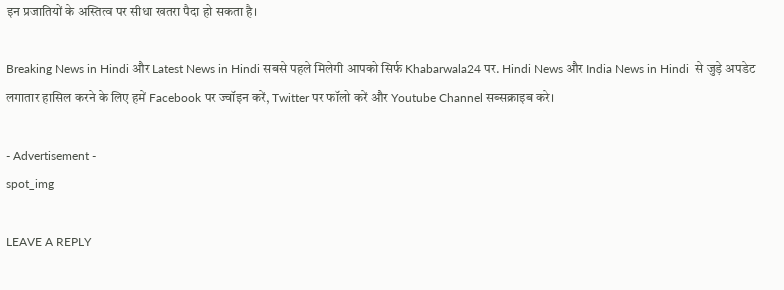इन प्रजातियों के अस्तित्व पर सीधा खतरा पैदा हो सकता है।

Breaking News in Hindi और Latest News in Hindi सबसे पहले मिलेगी आपको सिर्फ Khabarwala24 पर. Hindi News और India News in Hindi  से जुड़े अपडेट लगातार हासिल करने के लिए हमें Facebook पर ज्वॉइन करें, Twitter पर फॉलो करें और Youtube Channel सब्सक्राइब करे।

- Advertisement -
spot_img

LEAVE A REPLY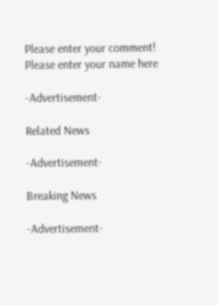Please enter your comment!
Please enter your name here

-Advertisement-

Related News

-Advertisement-

Breaking News

-Advertisement-